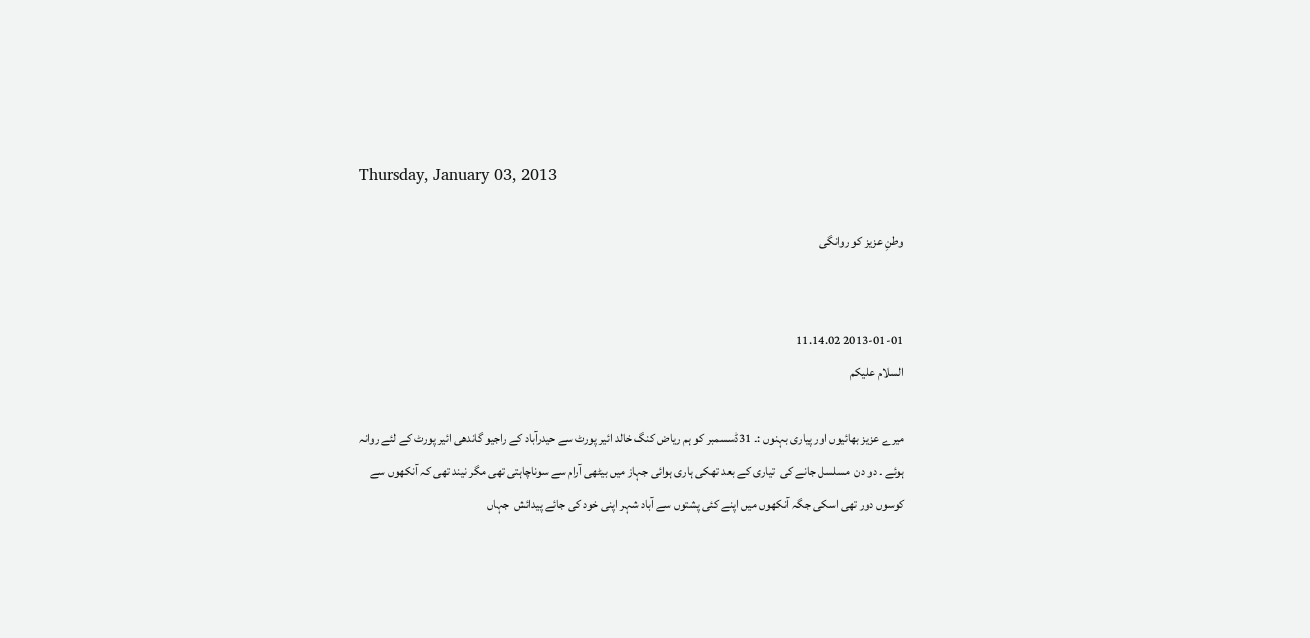Thursday, January 03, 2013

وطنِ عزیز کو روانگی


2013-01-01 11.14.02
السلام علیکم

میرے عزیز بھائیوں اور پیاری بہنوں :۔ 31ڈسسمبر کو ہم ریاض کنگ خالد ائیر پورٹ سے حیدرآباد کے راجیو گاندھی ائیر پورٹ کے لئے روانہ ہوئے ۔ دو دن  مسلسل جانے کی  تیاری کے بعد تھکی ہاری ہوائی جہاز میں بیٹھی آرام سے سوناچاہتی تھی مگر نیند تھی کہ آنکھوں سے کوسوں دور تھی اسکی جگہ آنکھوں میں اپنے کئی پشتوں سے آباد شہر اپنی خود کی جائے پیدائش  جہاں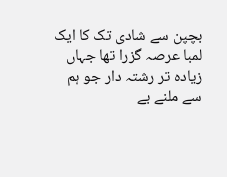بچپن سے شادی تک کا ایک لمبا عرصہ گزرا تھا جہاں زیادہ تر رشتہ دار جو ہم سے ملنے بے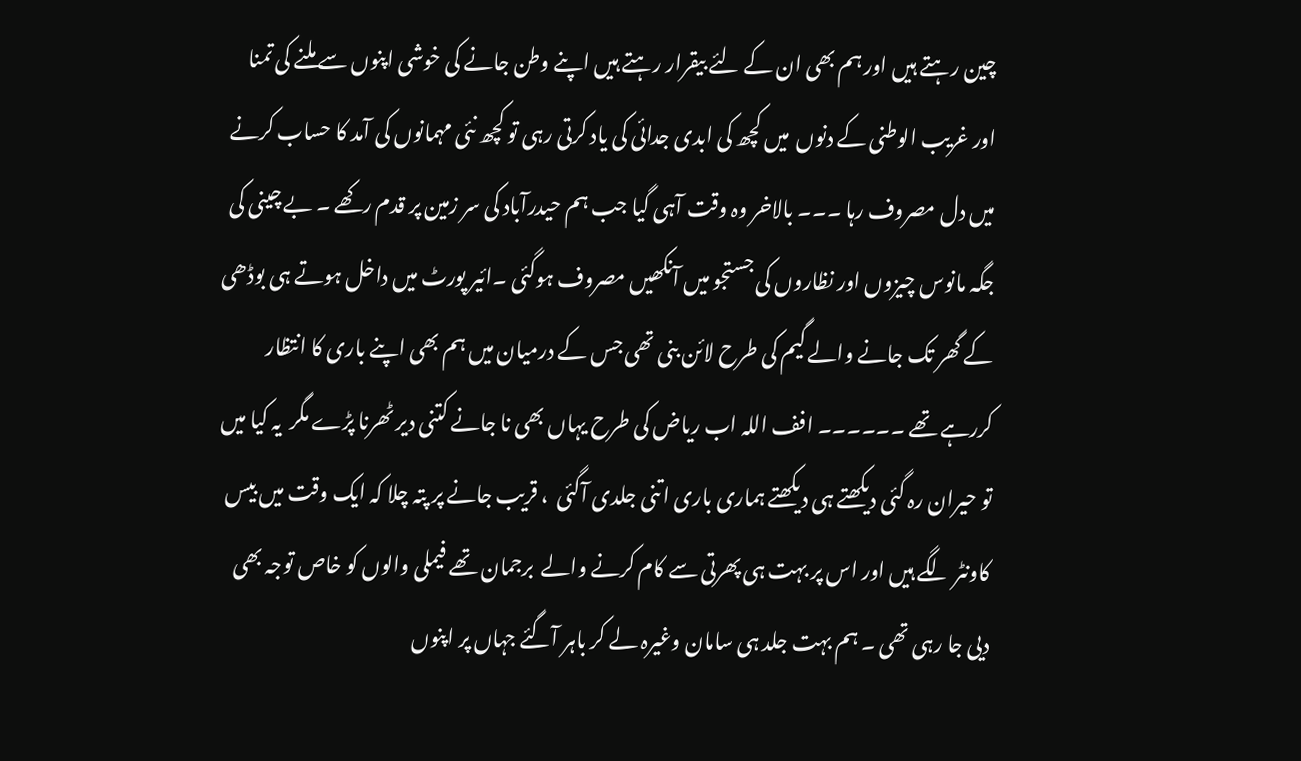چین رہتے ہیں اور ہم بھی ان کے لئے بیقرار رہتے ہیں اپنے وطن جانے کی خوشی اپنوں سے ملنے کی تمنا اور غریب الوطنی کے دنوں  میں کچھ کی ابدی جدائی کی یاد کرتی رہی تو کچھ نئی مہمانوں کی آمد کا حساب کرنے میں دل مصروف رہا ۔۔۔ بالاخر وہ وقت آہی گیا جب ہم حیدرآباد کی سر زمین پر قدم رکھے ۔ بے چینی کی  جگہ مانوس چیزوں اور نظاروں کی جستجو میں آنکھیں مصروف ہوگئی ۔ائیر پورٹ میں داخل ہوتے ہی بوڈھی کے گھر تک جانے والے گیم کی طرح لائن بنی تھی جس کے درمیان میں ہم بھی اپنے باری کا انتظار کررہے تھے ۔۔۔۔۔۔ افف اللہ اب ریاض کی طرح یہاں بھی نا جانے کتنی دیر ٹھرنا پڑے مگر  یہ کیا میں تو حیران رہ گئی دیکھتے ہی دیکھتے ہماری باری اتنی جلدی آگئی  ، قریب جانے پر پتہ چلا کہ ایک وقت میں بیس کاونٹر لگے ہیں اور اس پر بہت ہی پھرتی سے کام کرنے والے  برجمان تھے فیملی والوں کو خاص توجہ بھی دیی جا رہی تھی ۔ ہم بہت جلد ہی سامان وغیرہ لے کر باہر آگئے جہاں پر اپنوں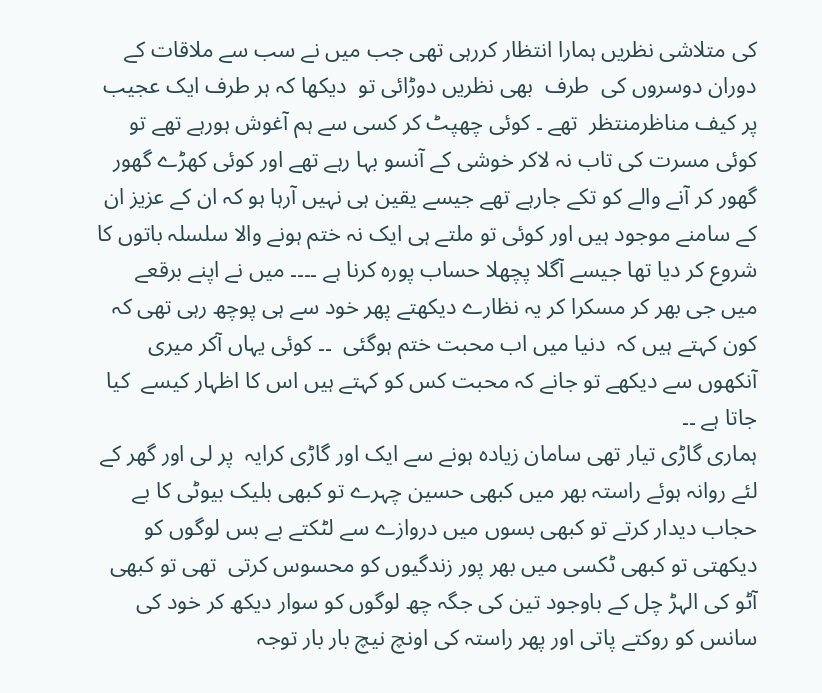کی متلاشی نظریں ہمارا انتظار کررہی تھی جب میں نے سب سے ملاقات کے دوران دوسروں کی  طرف  بھی نظریں دوڑائی تو  دیکھا کہ ہر طرف ایک عجیب  پر کیف مناظرمنتظر  تھے ۔ کوئی چھپٹ کر کسی سے ہم آغوش ہورہے تھے تو کوئی مسرت کی تاب نہ لاکر خوشی کے آنسو بہا رہے تھے اور کوئی کھڑے گھور گھور کر آنے والے کو تکے جارہے تھے جیسے یقین ہی نہیں آرہا ہو کہ ان کے عزیز ان کے سامنے موجود ہیں اور کوئی تو ملتے ہی ایک نہ ختم ہونے والا سلسلہ باتوں کا شروع کر دیا تھا جیسے آگلا پچھلا حساب پورہ کرنا ہے ۔۔۔۔ میں نے اپنے برقعے میں جی بھر کر مسکرا کر یہ نظارے دیکھتے پھر خود سے ہی پوچھ رہی تھی کہ کون کہتے ہیں کہ  دنیا میں اب محبت ختم ہوگئی  ۔۔ کوئی یہاں آکر میری آنکھوں سے دیکھے تو جانے کہ محبت کس کو کہتے ہیں اس کا اظہار کیسے  کیا جاتا ہے ۔۔
ہماری گاڑی تیار تھی سامان زیادہ ہونے سے ایک اور گاڑی کرایہ  پر لی اور گھر کے لئے روانہ ہوئے راستہ بھر میں کبھی حسین چہرے تو کبھی بلیک بیوٹی کا بے حجاب دیدار کرتے تو کبھی بسوں میں دروازے سے لٹکتے بے بس لوگوں کو دیکھتی تو کبھی ٹکسی میں بھر پور زندگیوں کو محسوس کرتی  تھی تو کبھی آٹو کی الہڑ چل کے باوجود تین کی جگہ چھ لوگوں کو سوار دیکھ کر خود کی سانس کو روکتے پاتی اور پھر راستہ کی اونچ نیچ بار بار توجہ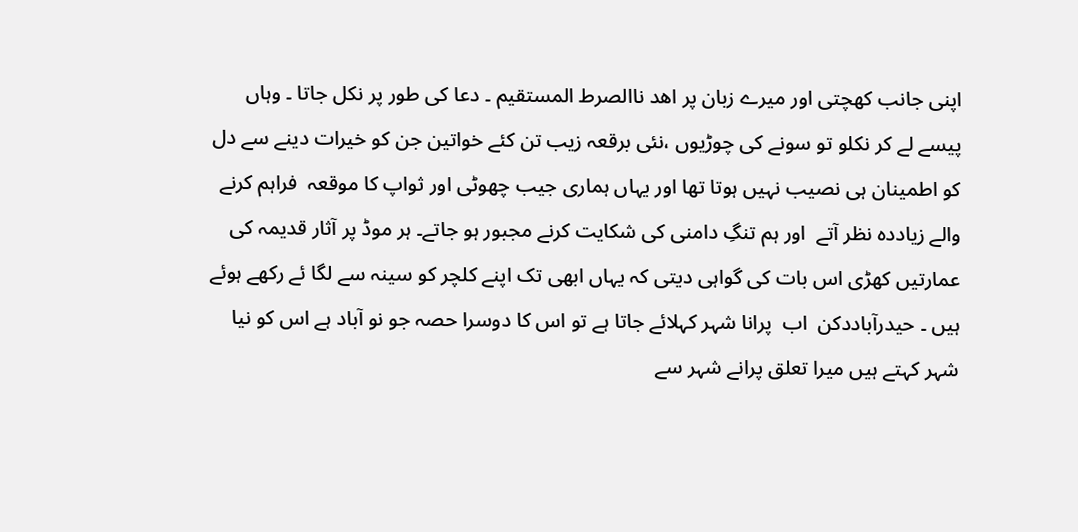اپنی جانب کھچتی اور میرے زبان پر اھد ناالصرط المستقیم ۔ دعا کی طور پر نکل جاتا ۔ وہاں پیسے لے کر نکلو تو سونے کی چوڑیوں ،نئی برقعہ زیب تن کئے خواتین جن کو خیرات دینے سے دل کو اطمینان ہی نصیب نہیں ہوتا تھا اور یہاں ہماری جیب چھوٹی اور ثواپ کا موقعہ  فراہم کرنے والے زیاددہ نظر آتے  اور ہم تنگِ دامنی کی شکایت کرنے مجبور ہو جاتے۔ ہر موڈ پر آثار قدیمہ کی عمارتیں کھڑی اس بات کی گواہی دیتی کہ یہاں ابھی تک اپنے کلچر کو سینہ سے لگا ئے رکھے ہوئے  ہیں ۔ حیدرآباددکن  اب  پرانا شہر کہلائے جاتا ہے تو اس کا دوسرا حصہ جو نو آباد ہے اس کو نیا شہر کہتے ہیں میرا تعلق پرانے شہر سے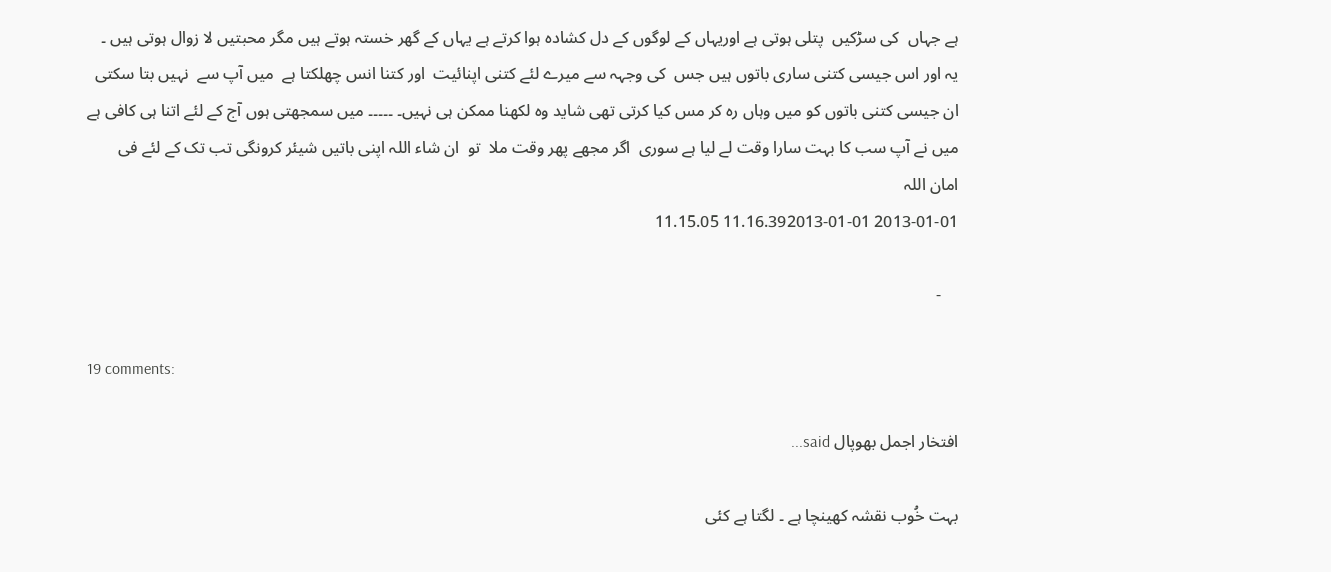ہے جہاں  کی سڑکیں  پتلی ہوتی ہے اوریہاں کے لوگوں کے دل کشادہ ہوا کرتے ہے یہاں کے گھر خستہ ہوتے ہیں مگر محبتیں لا زوال ہوتی ہیں ۔   یہ اور اس جیسی کتنی ساری باتوں ہیں جس  کی وجہہ سے میرے لئے کتنی اپنائیت  اور کتنا انس چھلکتا ہے  میں آپ سے  نہیں بتا سکتی ان جیسی کتنی باتوں کو میں وہاں رہ کر مس کیا کرتی تھی شاید وہ لکھنا ممکن ہی نہیں۔ ۔۔۔۔۔ میں سمجھتی ہوں آج کے لئے اتنا ہی کافی ہے
میں نے آپ سب کا بہت سارا وقت لے لیا ہے سوری  اگر مجھے پھر وقت ملا  تو  ان شاء اللہ اپنی باتیں شیئر کرونگی تب تک کے لئے فی امان اللہ
2013-01-01 11.16.392013-01-01 11.15.05

    -

19 comments:

افتخار اجمل بھوپال said...

بہت خُوب نقشہ کھینچا ہے ۔ لگتا ہے کئی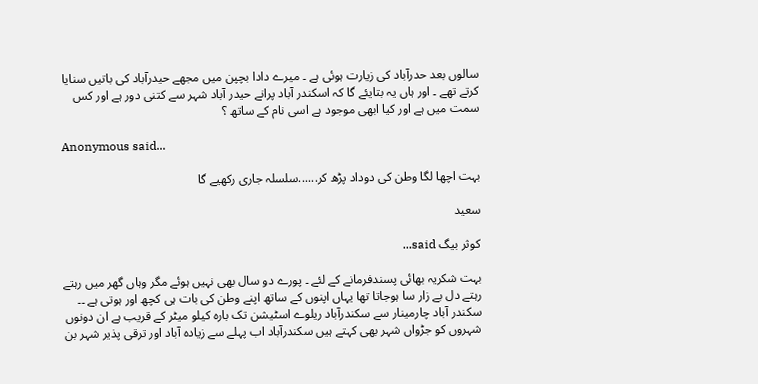سالوں بعد حدرآباد کی زیارت ہوئی ہے ۔ میرے دادا بچپن میں مجھے حیدرآباد کی باتیں سنایا کرتے تھے ۔ اور ہاں یہ بتایئے گا کہ اسکندر آباد پرانے حیدر آباد شہر سے کتنی دور ہے اور کس سمت میں ہے اور کیا ابھی موجود ہے اسی نام کے ساتھ ؟

Anonymous said...

بہت اچھا لگا وطن کی دوداد پڑھ کر......سلسلہ جاری رکھیے گا

سعید

کوثر بیگ said...

بہت شکریہ بھائی پسندفرمانے کے لئے ۔ پورے دو سال بھی نہیں ہوئے مگر وہاں گھر میں رہتے رہتے دل بے زار سا ہوجاتا تھا یہاں اپنوں کے ساتھ اپنے وطن کی بات ہی کچھ اور ہوتی ہے ۔۔
سکندر آباد چارمینار سے سکندرآباد ریلوے اسٹیشن تک بارہ کیلو میٹر کے قریب ہے ان دونوں شہروں کو جڑواں شہر بھی کہتے ہیں سکندرآباد اب پہلے سے زیادہ آباد اور ترقی پذیر شہر بن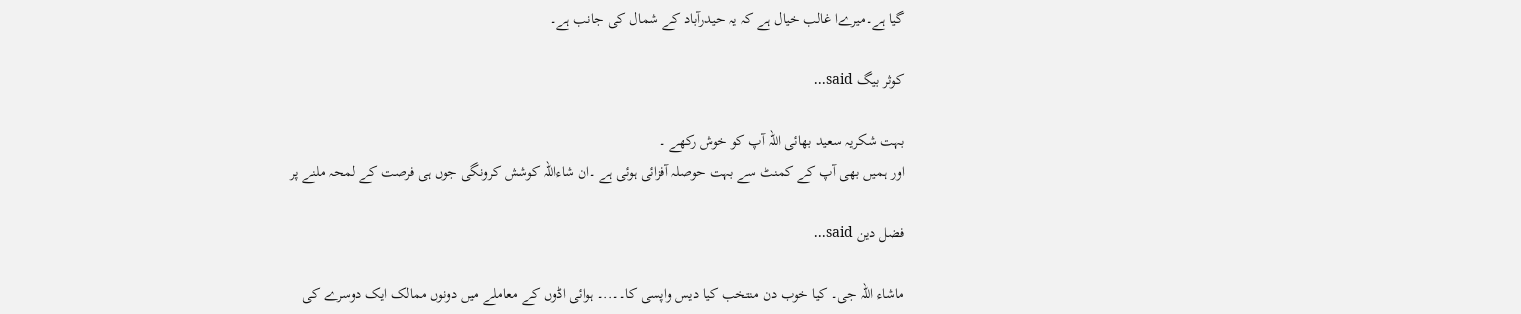گیا ہے۔میرےا غالب خیال ہے کہ یہ حیدرآباد کے شمال کی جانب ہے۔

کوثر بیگ said...

بہت شکریہ سعید بھائی اللہ آپ کو خوش رکھے ۔
اور ہمیں بھی آپ کے کمنٹ سے بہت حوصلہ آفزائی ہوئی ہے ۔ان شاءاللہ کوشش کرونگی جوں ہی فرصت کے لمحہ ملنے پر

فضل دین said...

ماشاء اللہ جی۔ کیا خوب دن منتخب کیا دیس واپسی کا۔۔..۔ ہوائی اڈوں کے معاملے میں دونوں ممالک ایک دوسرے کی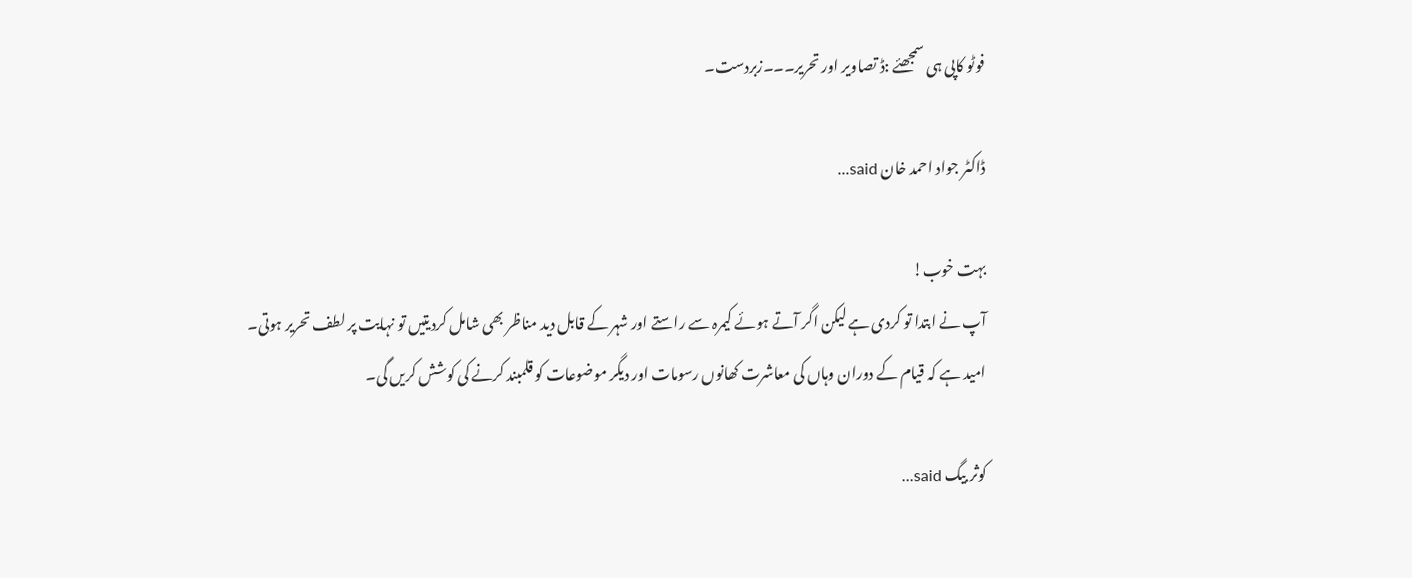فوٹو کاپی ہی سمجھئے :ڈ تصاویر اور تحریر۔۔۔زبردست۔

ڈاکٹر جواد احمد خان said...

بہت خوب!
آپ نے ابتدا تو کردی ہے لیکن اگر آتے ہوئے کیمرہ سے راستے اور شہر کے قابل دید مناظر بھی شامل کردیتیں تو نہایت پر لطف تحریر ہوتی۔
امید ہے کہ قیام کے دوران وہاں کی معاشرت کھانوں رسومات اور دیگر موضوعات کو قلمبند کرنے کی کوشش کریں گی۔

کوثر بیگ said...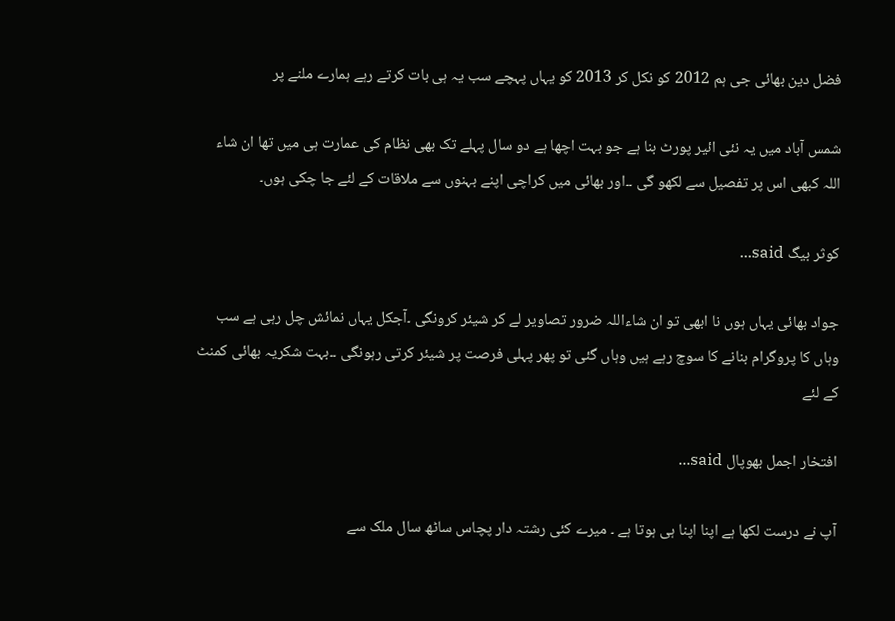فضل دین بھائی جی ہم 2012 کو نکل کر 2013 کو یہاں پہچے سب یہ ہی بات کرتے رہے ہمارے ملنے پر

شمس آباد میں یہ نئی ائیر پورٹ بنا ہے جو بہت اچھا ہے دو سال پہلے تک بھی نظام کی عمارت ہی میں تھا ان شاء اللہ کبھی اس پر تفصیل سے لکھو گی ۔۔اور بھائی میں کراچی اپنے بہنوں سے ملاقات کے لئے جا چکی ہوں۔

کوثر بیگ said...

جواد بھائی یہاں ہوں نا ابھی تو ان شاءاللہ ضرور تصاویر لے کر شیئر کرونگی ۔آجکل یہاں نمائش چل رہی ہے سب وہاں کا پروگرام بنانے کا سوچ رہے ہیں وہاں گئی تو پھر پہلی فرصت پر شیئر کرتی رہونگی ۔۔بہت شکریہ بھائی کمنٹ کے لئے

افتخار اجمل بھوپال said...

آپ نے درست لکھا ہے اپنا اپنا ہی ہوتا ہے ۔ میرے کئی رشتہ دار پچاس ساٹھ سال ملک سے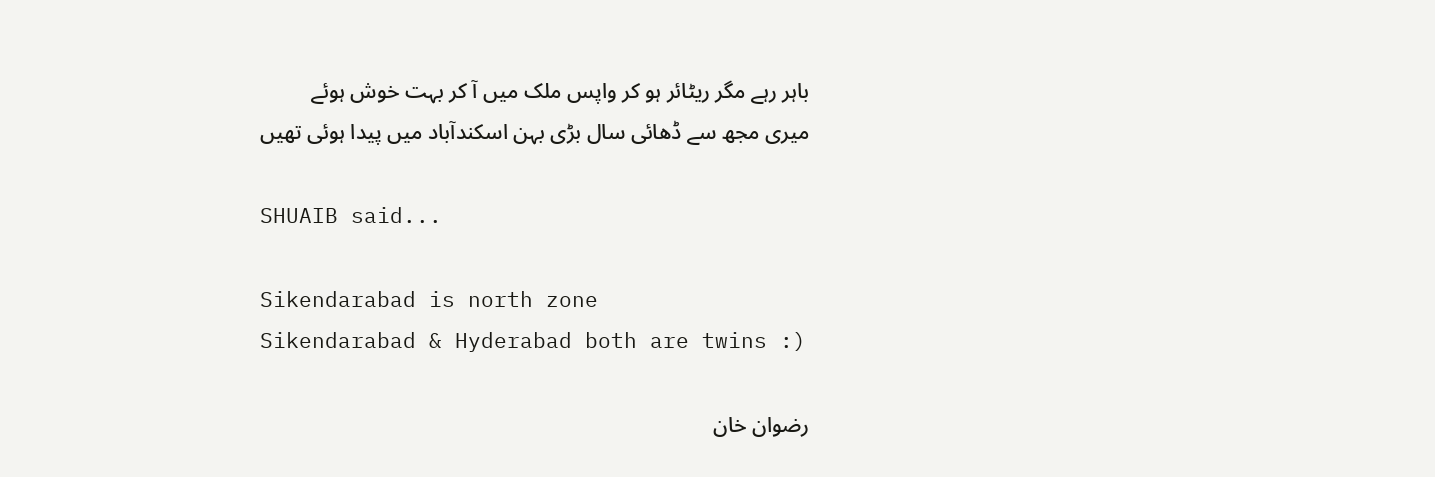باہر رہے مگر ریٹائر ہو کر واپس ملک میں آ کر بہت خوش ہوئے
میری مجھ سے ڈھائی سال بڑی بہن اسکندآباد میں پیدا ہوئی تھیں

SHUAIB said...

Sikendarabad is north zone
Sikendarabad & Hyderabad both are twins :)

رضوان خان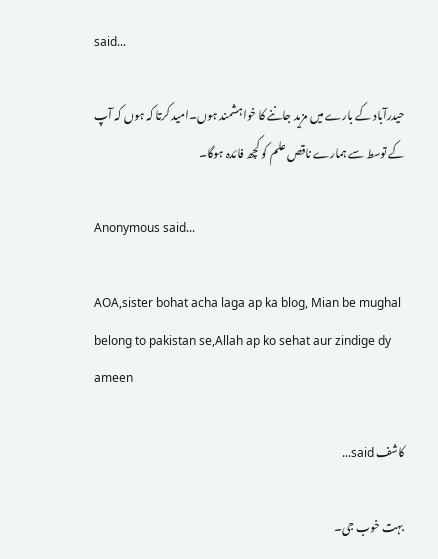said...

حیدرآباد کے بارے میں مزید جاننے کا خواہشمند ہوں۔امید کرتا کہ ہوں کہ آپ کے توسط سے ہمارے ناقص علم کو کچھ فائدہ ہوگا۔

Anonymous said...

AOA,sister bohat acha laga ap ka blog, Mian be mughal belong to pakistan se,Allah ap ko sehat aur zindige dy ameen

کاشف said...

بہت خوب جی۔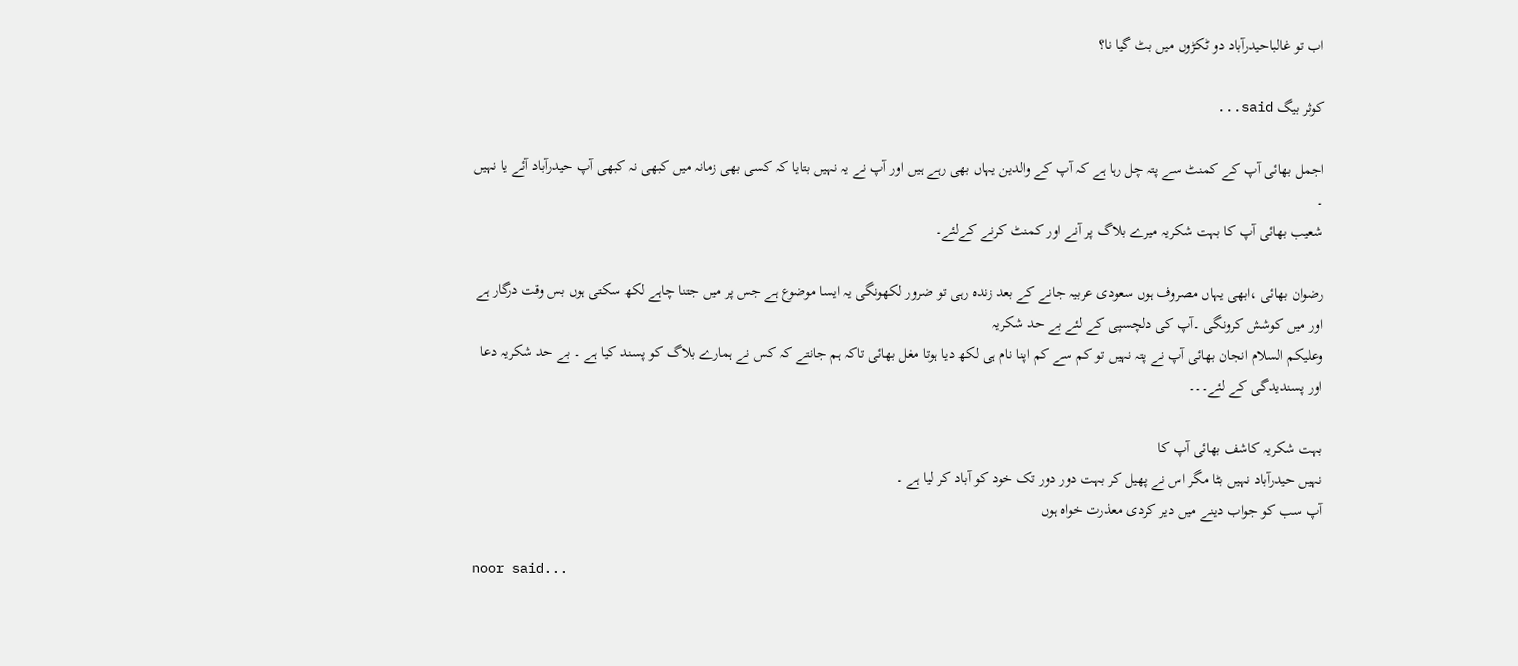اب تو غالباحیدرآباد دو ٹکڑوں میں بٹ گیا نا؟

کوثر بیگ said...

اجمل بھائی آپ کے کمنٹ سے پتہ چل رہا ہے کہ آپ کے والدین یہاں بھی رہے ہیں اور آپ نے یہ نہیں بتایا کہ کسی بھی زمانہ میں کبھی نہ کبھی آپ حیدرآباد آئے یا نہیں ۔
شعیب بھائی آپ کا بہت شکریہ میرے بلاگ پر آنے اور کمنٹ کرنے کےلئے۔

رضوان بھائی ،ابھی یہاں مصروف ہوں سعودی عربیہ جانے کے بعد زندہ رہی تو ضرور لکھونگی یہ ایسا موضوع ہے جس پر میں جتنا چاہے لکھ سکتی ہوں بس وقت درگار ہے اور میں کوشش کرونگی ۔آپ کی دلچسپی کے لئے بے حد شکریہ
وعلیکم السلام انجان بھائی آپ نے پتہ نہیں تو کم سے کم اپنا نام ہی لکھ دیا ہوتا مغل بھائی تاکہ ہم جانتے کہ کس نے ہمارے بلاگ کو پسند کیا ہے ۔ بے حد شکریہ دعا اور پسندیدگی کے لئے۔۔۔

بہت شکریہ کاشف بھائی آپ کا
نہیں حیدرآباد نہیں بٹا مگر اس نے پھیل کر بہت دور دور تک خود کو آباد کر لیا ہے ۔
آپ سب کو جواب دینے میں دیر کردی معذرت خواہ ہوں

noor said...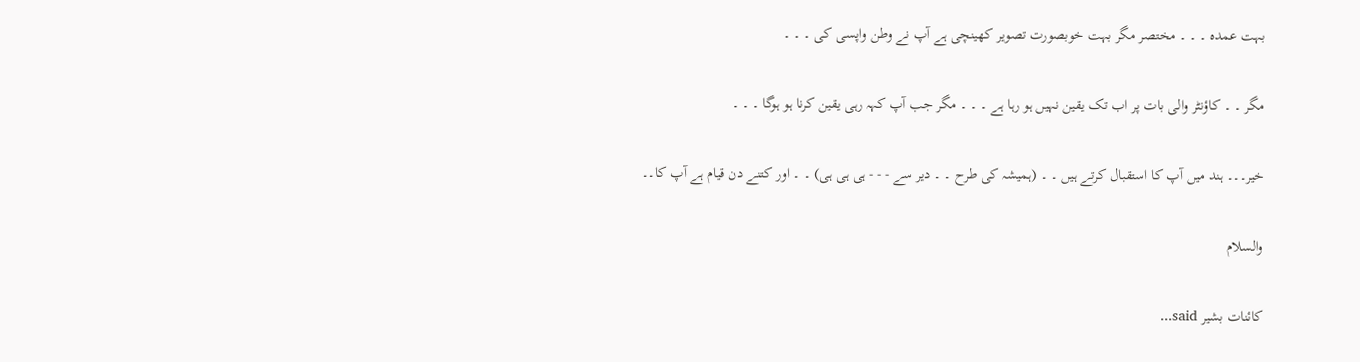بہت عمدہ ۔ ۔ ۔ مختصر مگر بہت خوبصورت تصویر کھینچی ہے آپ نے وطن واپسی کی ۔ ۔ ۔

مگر ۔ ۔ کاؤنٹر والی بات پر اب تک یقین نہیں ہو رہا ہے ۔ ۔ ۔ مگر جب آپ کہہ رہی یقین کرنا ہو ہوگا ۔ ۔ ۔

خیر۔۔۔ ہند میں آپ کا استقبال کرتے ہیں ۔ ۔ (ہمیشہ کی طرح ۔ ۔ دیر سے - - - ہی ہی ہی) ۔ ۔ اور کتنے دن قیام ہے آپ کا۔۔

والسلام

کائنات بشیر said...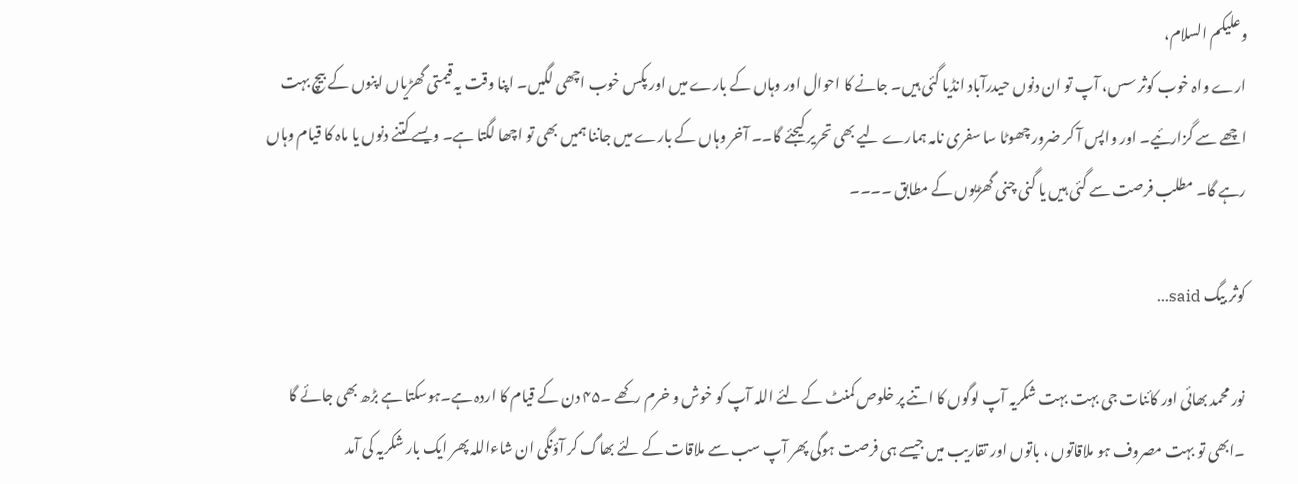وعلیکم السلام،
ارے واہ خوب کوثر سس، آپ تو ان دنوں حیدرآباد انڈیا گئی ہیں۔ جانے کا احوال اور وہاں کے بارے میں اور پکس خوب اچھی لگیں۔ اپنا وقت یہ قیمتی گھڑیاں اپنوں کے بیچ بہت اچھے سے گزارئیے۔ اور واپس آ کر ضرور چھوٹا سا سفری نامہ ہمارے لیے بھی تحریر کیجئے گا۔۔ آخر وہاں کے بارے میں جاننا ہمیں بھی تو اچھا لگتا ہے۔ ویسے کتنے دنوں یا ماہ کا قیام وہاں رہے گا۔ مطلب فرصت سے گئی ہیں یا گنی چنی گھڑیوں کے مطابق ۔۔۔۔

کوثر بیگ said...

نور محمد بھائی اور کائنات جی بہت بہت شکریہ آپ لوگوں کا اتنے پر خلوص کمنٹ کے لئے اللہ آپ کو خوش و خرم رکھے ۔۴۵ دن کے قیام کا اردہ ہے۔ہوسکتا ہے بڑھ بھی جائے گا ۔ابھی تو بہت مصروف ہو ملاقاتوں ، باتوں اور تقاریب میں جیسے ہی فرصت ہوگی پھر آپ سب سے ملاقات کے لئے بھاگ کر آؤنگی ان شاءاللہ پھر ایک بار شکریہ کی آمد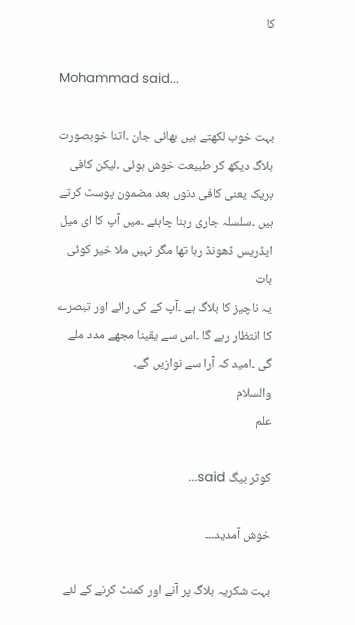کا

Mohammad said...

بہت خوب لکھتے ہیں بھائی جان ۔اتنا خوبصورت بلاگ دیکھ کر طبیعت خوش ہوئی ۔لیکن کافی بریک یعنی کافی دنوں بعد مضمون پوسٹ کرتے ہیں ۔سلسلہ جاری رہنا چاہئے ۔میں آپ کا ای میل ایڈریس ڈھونڈ رہا تھا مگر نہیں ملا خیر کوئی بات
یہ ناچیز کا بلاگ ہے ۔آپ کے کی رائے اور تبصرے کا انتظار رہے گا ۔اس سے یقینا مجھے مدد ملے گی ۔امید کہ آرا سے نوازیں گے۔
والسلام
علم

کوثر بیگ said...

خوش آمدید۔۔۔

بہت شکریہ بلاگ پر آنے اور کمنٹ کرنے کے لئے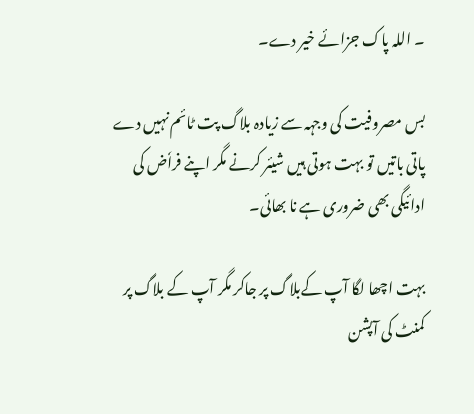۔ اللہ پاک جزائے خیر دے۔

بس مصروفیت کی وجہہ سے زیادہ بلاگ پت ٹائم نہیں دے پاتی باتیں تو بہت ہوتی ہیں شیئر کرنے مگر اپنے فراٗض کی ادائیگی بھی ضروری ہے نا بھائی۔

بہت اچھا لگا آپ کےبلاگ پر جاکر مگر آپ کے بلاگ پر کمنٹ کی آپشن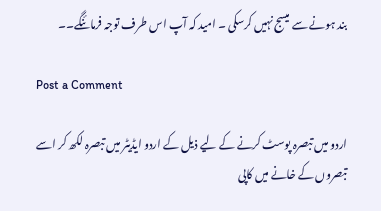بند ہونے سے میسج نہیں کرسکی ۔ امید کہ آپ اس طرف توجہ فرمائنگے۔۔

Post a Comment

اردو میں تبصرہ پوسٹ کرنے کے لیے ذیل کے اردو ایڈیٹر میں تبصرہ لکھ کر اسے تبصروں کے خانے میں کاپی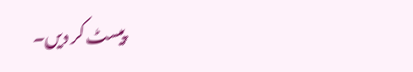پیسٹ کر دیں۔